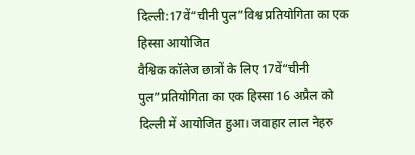दिल्ली:17वें“चीनी पुल”विश्व प्रतियोगिता का एक हिस्सा आयोजित
वैश्विक कॉलेज छात्रों के लिए 17वें“चीनी पुल”प्रतियोगिता का एक हिस्सा 16 अप्रैल को दिल्ली में आयोजित हुआ। जवाहार लाल नेहरु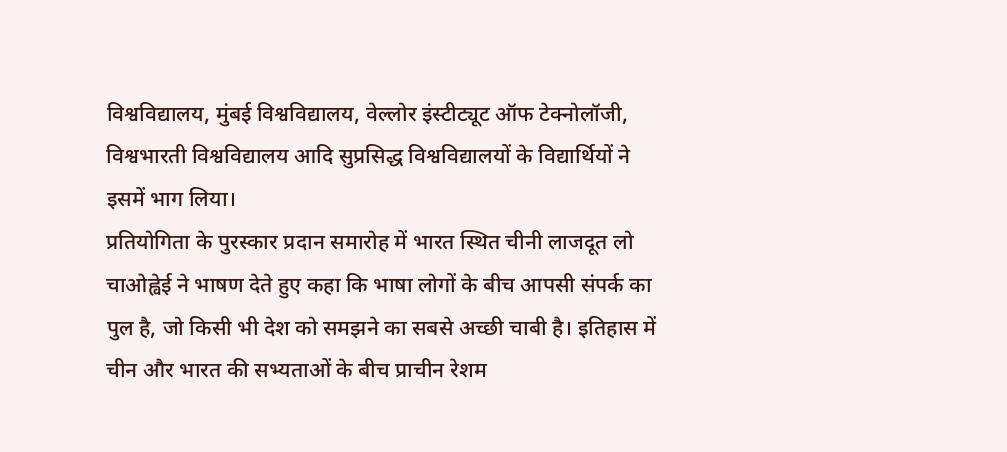विश्वविद्यालय, मुंबई विश्वविद्यालय, वेल्लोर इंस्टीट्यूट ऑफ टेक्नोलॉजी, विश्वभारती विश्वविद्यालय आदि सुप्रसिद्ध विश्वविद्यालयों के विद्यार्थियों ने इसमें भाग लिया।
प्रतियोगिता के पुरस्कार प्रदान समारोह में भारत स्थित चीनी लाजदूत लो चाओह्वेई ने भाषण देते हुए कहा कि भाषा लोगों के बीच आपसी संपर्क का पुल है, जो किसी भी देश को समझने का सबसे अच्छी चाबी है। इतिहास में चीन और भारत की सभ्यताओं के बीच प्राचीन रेशम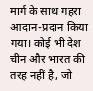मार्ग के साथ गहरा आदान-प्रदान किया गया। कोई भी देश चीन और भारत की तरह नहीं है, जो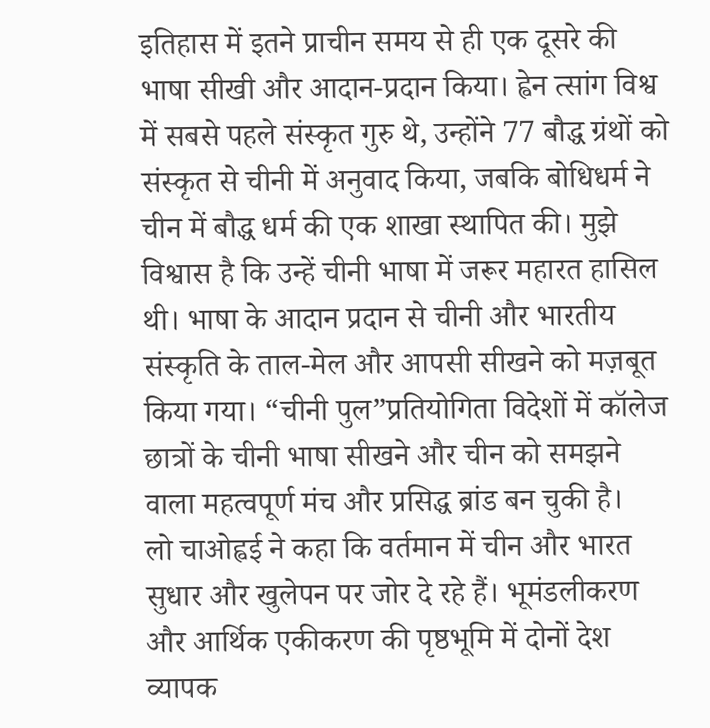इतिहास में इतने प्राचीन समय से ही एक दूसरे की भाषा सीखी और आदान-प्रदान किया। ह्वेन त्सांग विश्व में सबसे पहले संस्कृत गुरु थे, उन्होंने 77 बौद्ध ग्रंथों को संस्कृत से चीनी में अनुवाद किया, जबकि बोधिधर्म ने चीन में बौद्ध धर्म की एक शाखा स्थापित की। मुझे विश्वास है कि उन्हें चीनी भाषा में जरूर महारत हासिल थी। भाषा के आदान प्रदान से चीनी और भारतीय संस्कृति के ताल-मेल और आपसी सीखने को मज़बूत किया गया। “चीनी पुल”प्रतियोगिता विदेशों में कॉलेज छात्रों के चीनी भाषा सीखने और चीन को समझने वाला महत्वपूर्ण मंच और प्रसिद्ध ब्रांड बन चुकी है।
लो चाओह्वई ने कहा कि वर्तमान में चीन और भारत सुधार और खुलेपन पर जोर दे रहे हैं। भूमंडलीकरण और आर्थिक एकीकरण की पृष्ठभूमि में दोनों देश व्यापक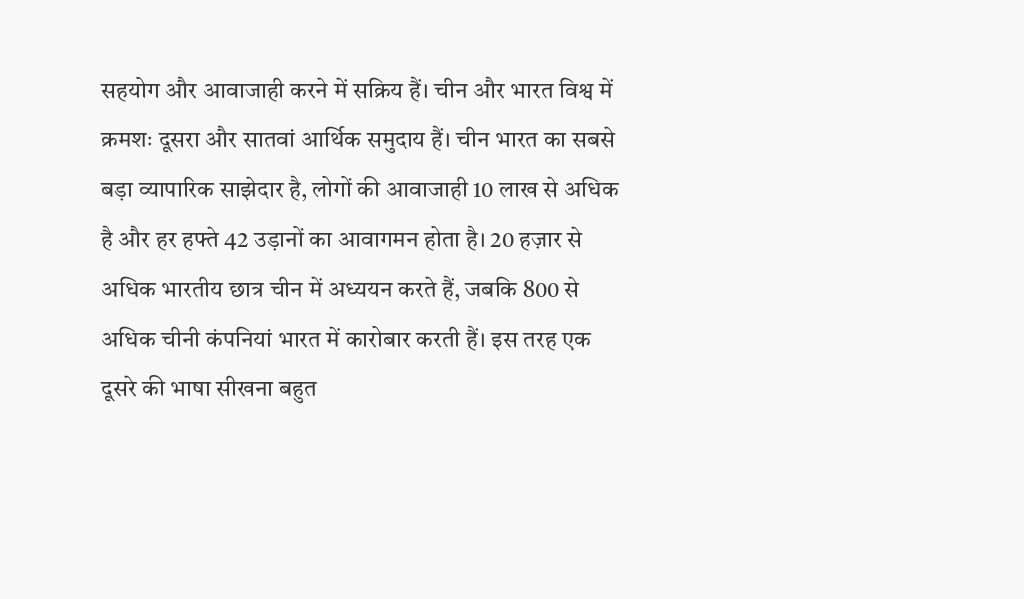सहयोग और आवाजाही करने में सक्रिय हैं। चीन और भारत विश्व में क्रमशः दूसरा और सातवां आर्थिक समुदाय हैं। चीन भारत का सबसे बड़ा व्यापारिक साझेदार है, लोगों की आवाजाही 10 लाख से अधिक है और हर हफ्ते 42 उड़ानों का आवागमन होता है। 20 हज़ार से अधिक भारतीय छात्र चीन में अध्ययन करते हैं, जबकि 800 से अधिक चीनी कंपनियां भारत में कारोबार करती हैं। इस तरह एक दूसरे की भाषा सीखना बहुत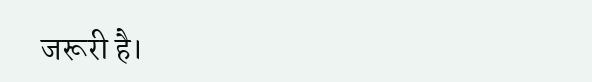जरूरी है।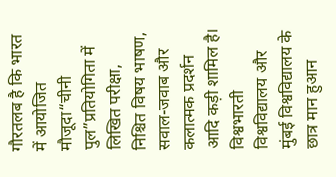गौरतलब है कि भारत में आयोजित मौजूदा“चीनी पुल”प्रतियोगिता में लिखित परीक्षा, निश्चित विषय भाषण, सवाल-जवाब और कलात्मक प्रदर्शन आदि कड़ी शामिल है। विश्वभारती विश्वविद्यालय और मुंबई विश्वविद्यालय के छात्र मान हुआन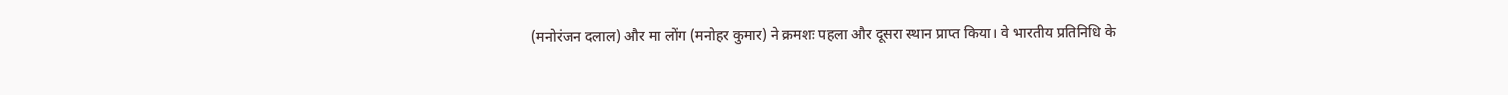(मनोरंजन दलाल) और मा लोंग (मनोहर कुमार) ने क्रमशः पहला और दूसरा स्थान प्राप्त किया। वे भारतीय प्रतिनिधि के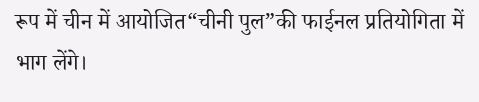रूप में चीन में आयोजित“चीनी पुल”की फाईनल प्रतियोगिता में भाग लेंगे।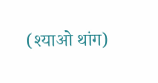(श्याओ थांग)